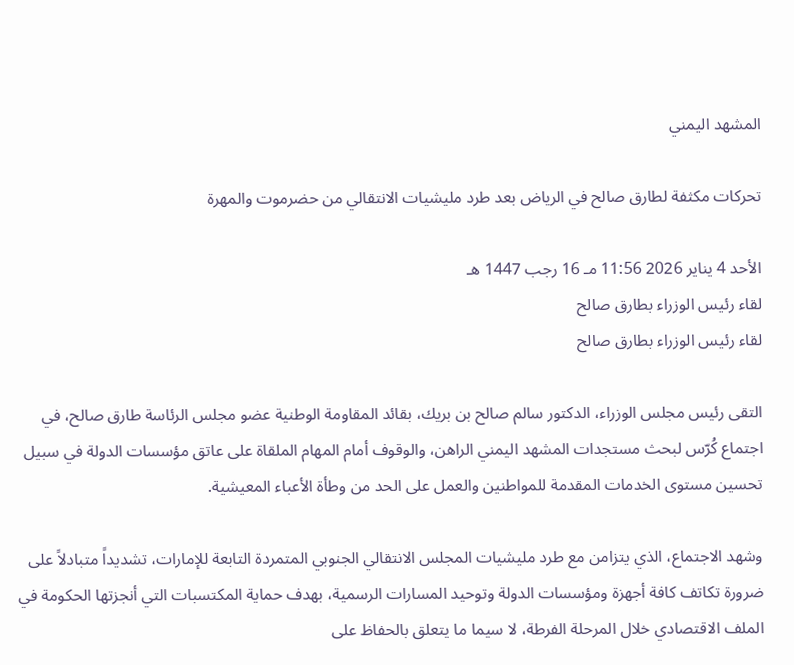المشهد اليمني

تحركات مكثفة لطارق صالح في الرياض بعد طرد مليشيات الانتقالي من حضرموت والمهرة

الأحد 4 يناير 2026 11:56 مـ 16 رجب 1447 هـ
لقاء رئيس الوزراء بطارق صالح
لقاء رئيس الوزراء بطارق صالح

التقى رئيس مجلس الوزراء، الدكتور سالم صالح بن بريك، بقائد المقاومة الوطنية عضو مجلس الرئاسة طارق صالح، في اجتماع كُرّس لبحث مستجدات المشهد اليمني الراهن، والوقوف أمام المهام الملقاة على عاتق مؤسسات الدولة في سبيل تحسين مستوى الخدمات المقدمة للمواطنين والعمل على الحد من وطأة الأعباء المعيشية.

وشهد الاجتماع، الذي يتزامن مع طرد مليشيات المجلس الانتقالي الجنوبي المتمردة التابعة للإمارات، تشديداً متبادلاً على ضرورة تكاتف كافة أجهزة ومؤسسات الدولة وتوحيد المسارات الرسمية، بهدف حماية المكتسبات التي أنجزتها الحكومة في الملف الاقتصادي خلال المرحلة الفرطة، لا سيما ما يتعلق بالحفاظ على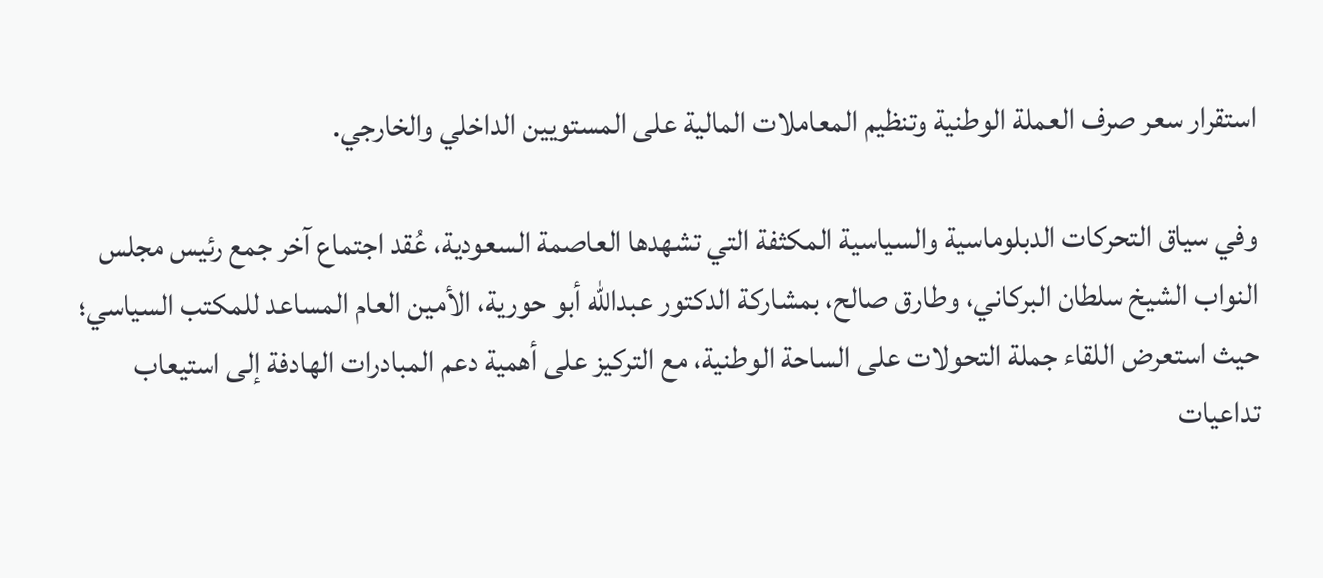استقرار سعر صرف العملة الوطنية وتنظيم المعاملات المالية على المستويين الداخلي والخارجي.

وفي سياق التحركات الدبلوماسية والسياسية المكثفة التي تشهدها العاصمة السعودية، عُقد اجتماع آخر جمع رئيس مجلس النواب الشيخ سلطان البركاني، وطارق صالح، بمشاركة الدكتور عبدالله أبو حورية، الأمين العام المساعد للمكتب السياسي؛ حيث استعرض اللقاء جملة التحولات على الساحة الوطنية، مع التركيز على أهمية دعم المبادرات الهادفة إلى استيعاب تداعيات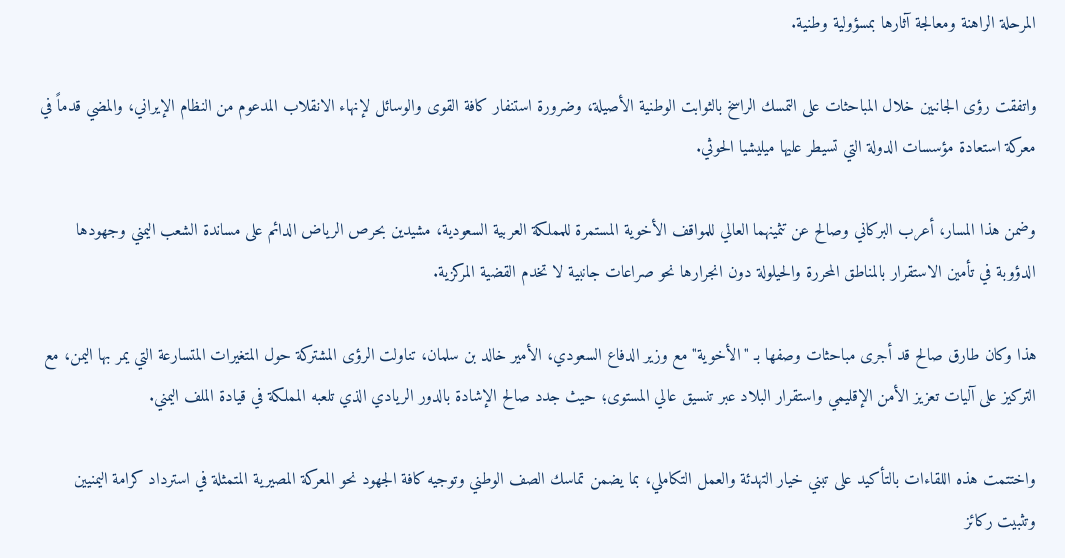المرحلة الراهنة ومعالجة آثارها بمسؤولية وطنية.

واتفقت رؤى الجانبين خلال المباحثات على التمسك الراسخ بالثوابت الوطنية الأصيلة، وضرورة استنفار كافة القوى والوسائل لإنهاء الانقلاب المدعوم من النظام الإيراني، والمضي قدماً في معركة استعادة مؤسسات الدولة التي تسيطر عليها ميليشيا الحوثي.

وضمن هذا المسار، أعرب البركاني وصالح عن تثمينهما العالي للمواقف الأخوية المستمرة للمملكة العربية السعودية، مشيدين بحرص الرياض الدائم على مساندة الشعب اليمني وجهودها الدؤوبة في تأمين الاستقرار بالمناطق المحررة والحيلولة دون انجرارها نحو صراعات جانبية لا تخدم القضية المركزية.

هذا وكان طارق صالح قد أجرى مباحثات وصفها بـ "الأخوية" مع وزير الدفاع السعودي، الأمير خالد بن سلمان، تناولت الرؤى المشتركة حول المتغيرات المتسارعة التي يمر بها اليمن، مع التركيز على آليات تعزيز الأمن الإقليمي واستقرار البلاد عبر تنسيق عالي المستوى؛ حيث جدد صالح الإشادة بالدور الريادي الذي تلعبه المملكة في قيادة الملف اليمني.

واختتمت هذه اللقاءات بالتأكيد على تبني خيار التهدئة والعمل التكاملي، بما يضمن تماسك الصف الوطني وتوجيه كافة الجهود نحو المعركة المصيرية المتمثلة في استرداد كرامة اليمنيين وتثبيت ركائز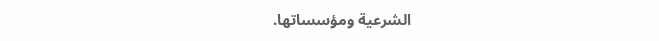الشرعية ومؤسساتها.